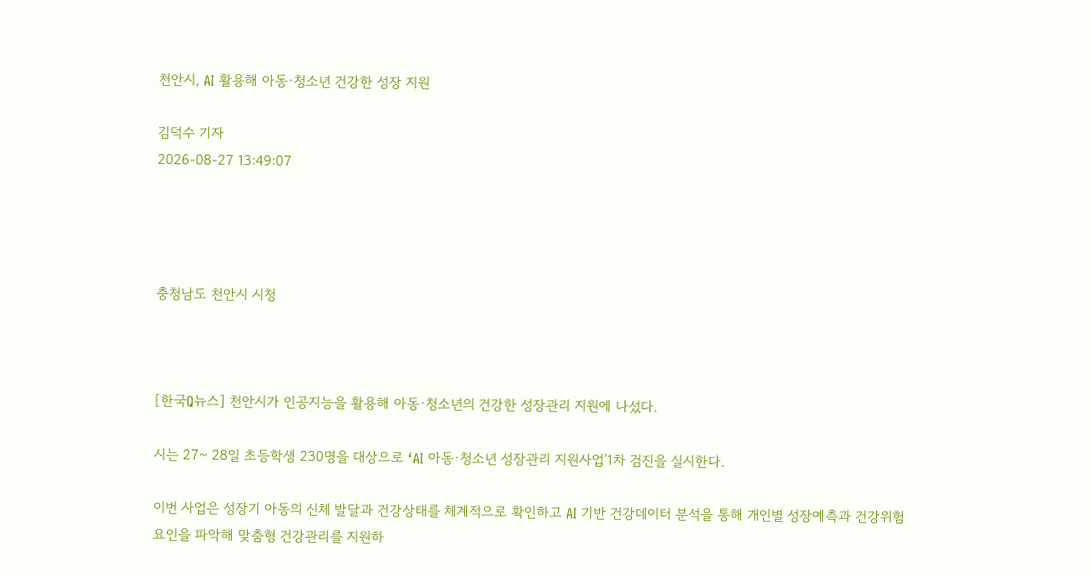천안시, AI 활용해 아동·청소년 건강한 성장 지원

김덕수 기자
2026-08-27 13:49:07




충청남도 천안시 시청



[한국Q뉴스] 천안시가 인공지능을 활용해 아동·청소년의 건강한 성장관리 지원에 나섰다.

시는 27~ 28일 초등학생 230명을 대상으로 ‘AI 아동·청소년 성장관리 지원사업’1차 검진을 실시한다.

이번 사업은 성장기 아동의 신체 발달과 건강상태를 체계적으로 확인하고 AI 기반 건강데이터 분석을 통해 개인별 성장예측과 건강위험요인을 파악해 맞춤형 건강관리를 지원하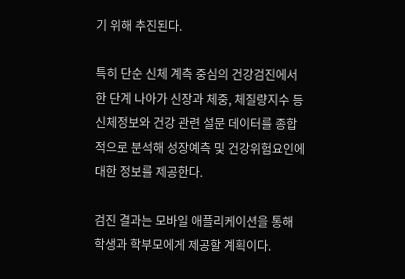기 위해 추진된다.

특히 단순 신체 계측 중심의 건강검진에서 한 단계 나아가 신장과 체중, 체질량지수 등 신체정보와 건강 관련 설문 데이터를 종합적으로 분석해 성장예측 및 건강위험요인에 대한 정보를 제공한다.

검진 결과는 모바일 애플리케이션을 통해 학생과 학부모에게 제공할 계획이다.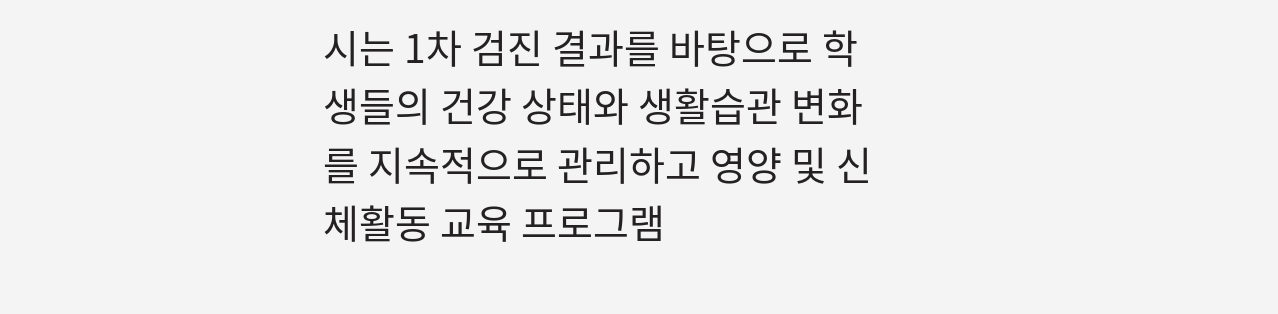시는 1차 검진 결과를 바탕으로 학생들의 건강 상태와 생활습관 변화를 지속적으로 관리하고 영양 및 신체활동 교육 프로그램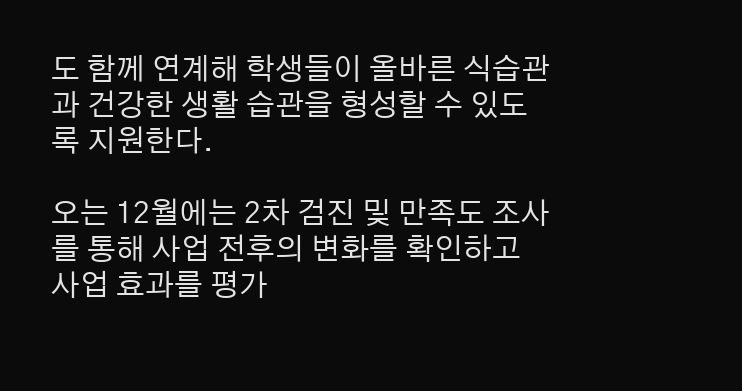도 함께 연계해 학생들이 올바른 식습관과 건강한 생활 습관을 형성할 수 있도록 지원한다.

오는 12월에는 2차 검진 및 만족도 조사를 통해 사업 전후의 변화를 확인하고 사업 효과를 평가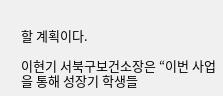할 계획이다.

이현기 서북구보건소장은 “이번 사업을 통해 성장기 학생들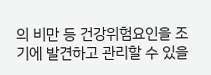의 비만 등 건강위험요인을 조기에 발견하고 관리할 수 있을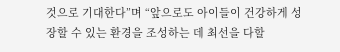것으로 기대한다”며 “앞으로도 아이들이 건강하게 성장할 수 있는 환경을 조성하는 데 최선을 다할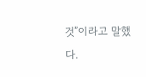것”이라고 말했다.